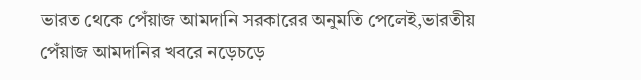ভারত থেকে পেঁয়াজ আমদানি সরকারের অনুমতি পেলেই,ভারতীয় পেঁয়াজ আমদানির খবরে নড়েচড়ে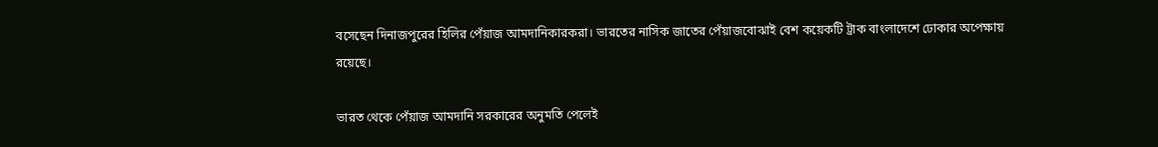বসেছেন দিনাজপুরের হিলির পেঁয়াজ আমদানিকারকরা। ভারতের নাসিক জাতের পেঁয়াজবোঝাই বেশ কয়েকটি ট্রাক বাংলাদেশে ঢোকার অপেক্ষায় রয়েছে।

ভারত থেকে পেঁয়াজ আমদানি সরকারের অনুমতি পেলেই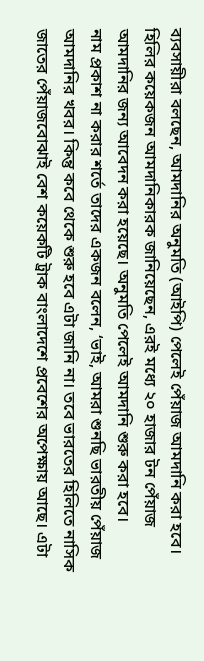ব্যবসায়ীরা বলছেন, আমদানির অনুমতি (আইপি) পেলেই পেঁয়াজ আমদানি করা হবে।
হিলির কয়েকজন আমদানিকারক জানিয়েছেন, এরই মধ্যে ২০ হাজার টন পেঁয়াজ আমদানির জন্য আবেদন করা হয়েছে। অনুমতি পেলেই আমদানি শুরু করা হবে।
নাম প্রকাশ না করার শর্তে তাদের একজন বলেন, ‘ভাই, আমরা শুনছি ভারতীয় পেঁয়াজ আমদানির খবর। কিন্তু কবে থেকে শুরু হবে এটা জানি না। তবে ভারতের হিলিতে নাসিক জাতের পেঁয়াজবোঝাই বেশ কয়েকটি ট্রাক বাংলাদেশে প্রবেশের অপেক্ষায় আছে। এটা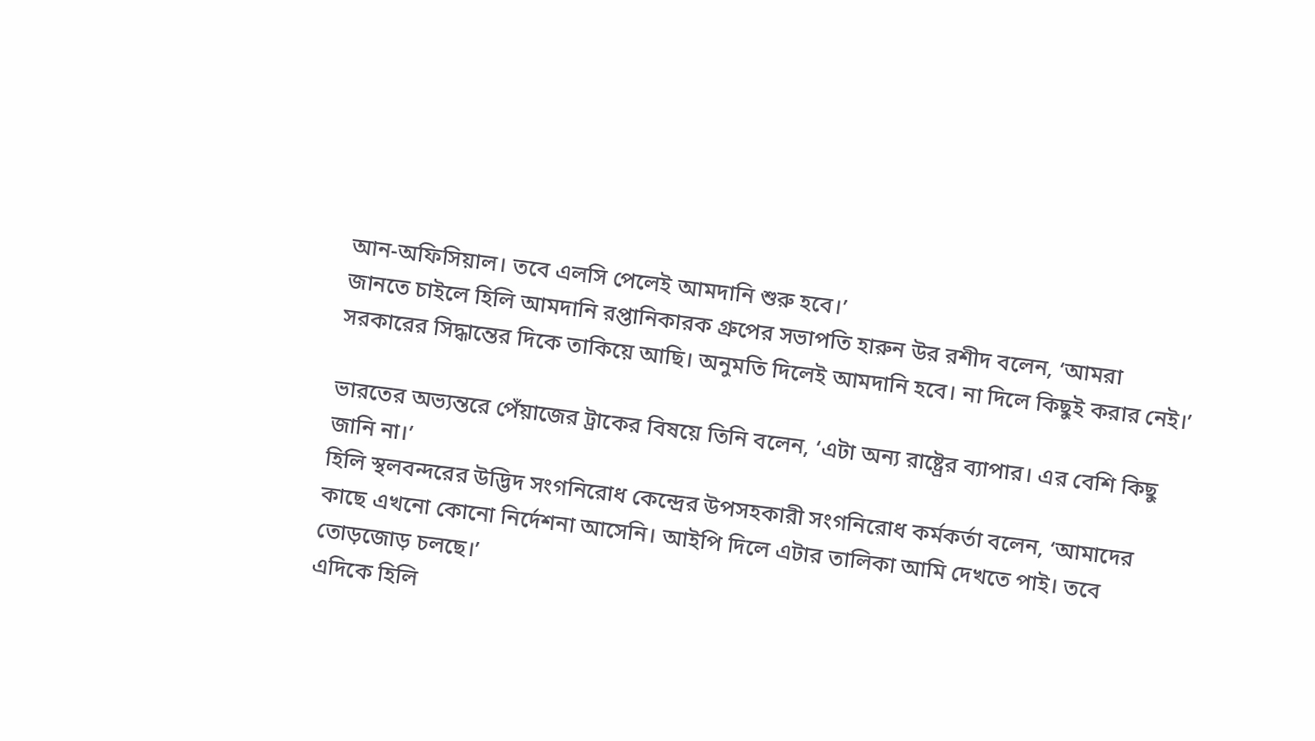আন-অফিসিয়াল। তবে এলসি পেলেই আমদানি শুরু হবে।’
জানতে চাইলে হিলি আমদানি রপ্তানিকারক গ্রুপের সভাপতি হারুন উর রশীদ বলেন, ‘আমরা সরকারের সিদ্ধান্তের দিকে তাকিয়ে আছি। অনুমতি দিলেই আমদানি হবে। না দিলে কিছুই করার নেই।’

ভারতের অভ্যন্তরে পেঁয়াজের ট্রাকের বিষয়ে তিনি বলেন, ‘এটা অন্য রাষ্ট্রের ব্যাপার। এর বেশি কিছু জানি না।’
হিলি স্থলবন্দরের উদ্ভিদ সংগনিরোধ কেন্দ্রের উপসহকারী সংগনিরোধ কর্মকর্তা বলেন, ‘আমাদের কাছে এখনো কোনো নির্দেশনা আসেনি। আইপি দিলে এটার তালিকা আমি দেখতে পাই। তবে তোড়জোড় চলছে।’
এদিকে হিলি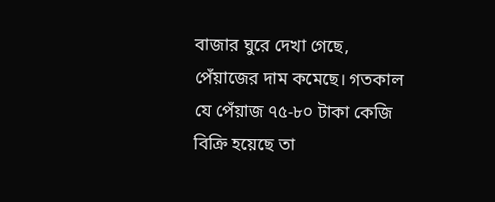বাজার ঘুরে দেখা গেছে, পেঁয়াজের দাম কমেছে। গতকাল যে পেঁয়াজ ৭৫-৮০ টাকা কেজি বিক্রি হয়েছে তা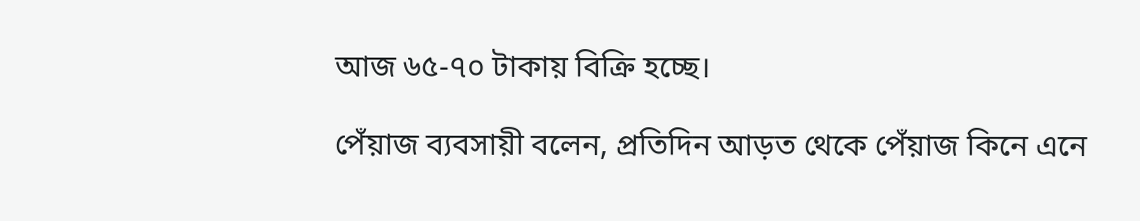আজ ৬৫-৭০ টাকায় বিক্রি হচ্ছে।

পেঁয়াজ ব্যবসায়ী বলেন, প্রতিদিন আড়ত থেকে পেঁয়াজ কিনে এনে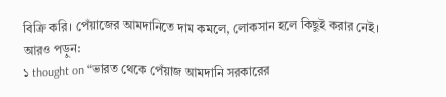বিক্রি করি। পেঁয়াজের আমদানিতে দাম কমলে, লোকসান হলে কিছুই করার নেই।
আরও পড়ুন:
১ thought on “ভারত থেকে পেঁয়াজ আমদানি সরকারের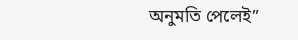অনুমতি পেলেই”